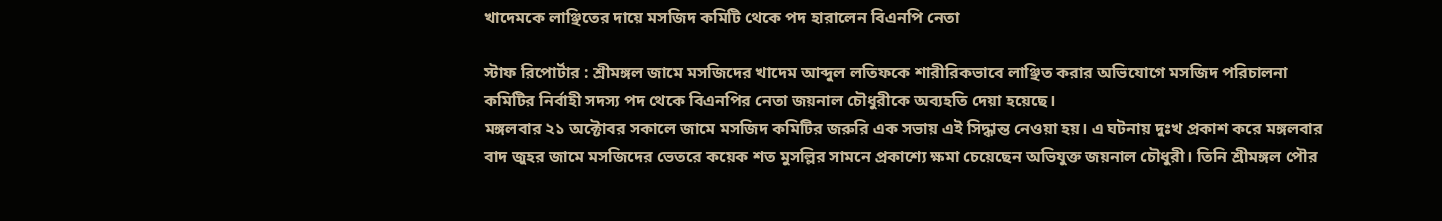খাদেমকে লাঞ্ছিতের দায়ে মসজিদ কমিটি থেকে পদ হারালেন বিএনপি নেতা

স্টাফ রিপোর্টার : শ্রীমঙ্গল জামে মসজিদের খাদেম আব্দুল লতিফকে শারীরিকভাবে লাঞ্ছিত করার অভিযোগে মসজিদ পরিচালনা কমিটির নির্বাহী সদস্য পদ থেকে বিএনপির নেতা জয়নাল চৌধুরীকে অব্যহতি দেয়া হয়েছে।
মঙ্গলবার ২১ অক্টোবর সকালে জামে মসজিদ কমিটির জরুরি এক সভায় এই সিদ্ধান্ত নেওয়া হয়। এ ঘটনায় দুঃখ প্রকাশ করে মঙ্গলবার বাদ জুহর জামে মসজিদের ভেতরে কয়েক শত মুসল্লির সামনে প্রকাশ্যে ক্ষমা চেয়েছেন অভিযুক্ত জয়নাল চৌধুরী। তিনি শ্রীমঙ্গল পৌর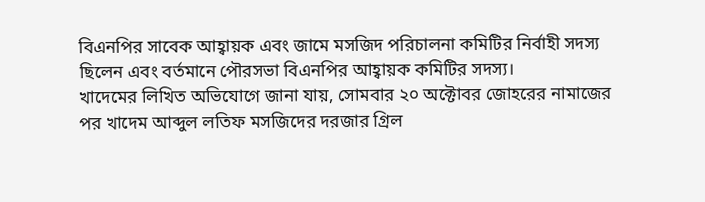বিএনপির সাবেক আহ্বায়ক এবং জামে মসজিদ পরিচালনা কমিটির নির্বাহী সদস্য ছিলেন এবং বর্তমানে পৌরসভা বিএনপির আহ্বায়ক কমিটির সদস্য।
খাদেমের লিখিত অভিযোগে জানা যায়, সোমবার ২০ অক্টোবর জোহরের নামাজের পর খাদেম আব্দুল লতিফ মসজিদের দরজার গ্রিল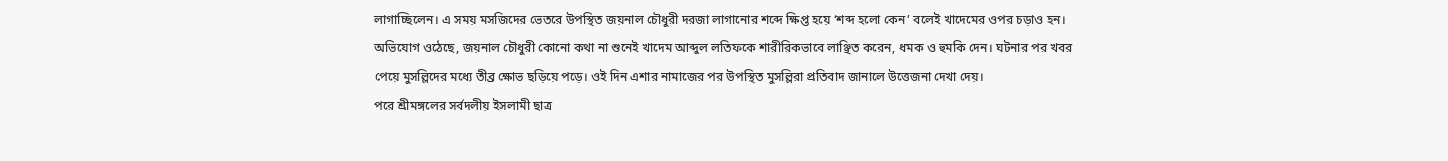লাগাচ্ছিলেন। এ সময় মসজিদের ভেতরে উপস্থিত জয়নাল চৌধুরী দরজা লাগানোর শব্দে ক্ষিপ্ত হয়ে ‘শব্দ হলো কেন’ বলেই খাদেমের ওপর চড়াও হন।
অভিযোগ ওঠেছে, জয়নাল চৌধুরী কোনো কথা না শুনেই খাদেম আব্দুল লতিফকে শারীরিকভাবে লাঞ্ছিত করেন, ধমক ও হুমকি দেন। ঘটনার পর খবর পেয়ে মুসল্লিদের মধ্যে তীব্র ক্ষোভ ছড়িয়ে পড়ে। ওই দিন এশার নামাজের পর উপস্থিত মুসল্লিরা প্রতিবাদ জানালে উত্তেজনা দেখা দেয়।
পরে শ্রীমঙ্গলের সর্বদলীয় ইসলামী ছাত্র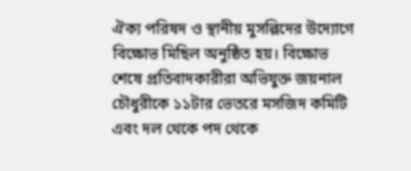ঐক্য পরিষদ ও স্থানীয় মুসল্লিদের উদ্যোগে বিক্ষোভ মিছিল অনুষ্ঠিত হয়। বিক্ষোভ শেষে প্রতিবাদকারীরা অভিযুক্ত জয়নাল চৌধুরীকে ১১টার ভেতরে মসজিদ কমিটি এবং দল থেকে পদ থেকে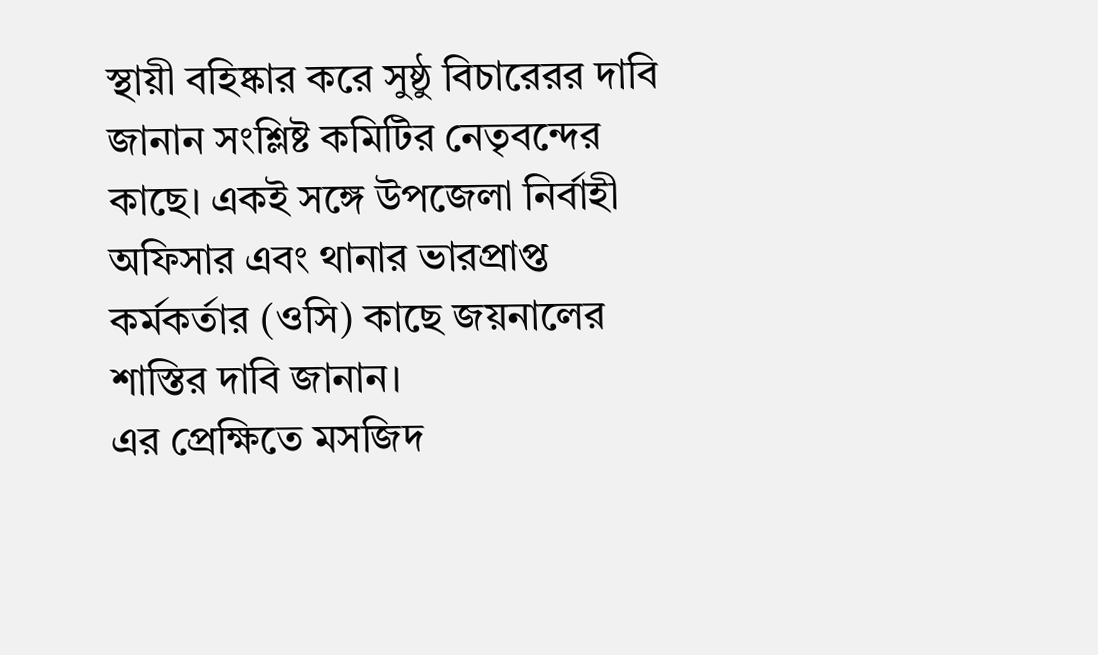স্থায়ী বহিষ্কার করে সুষ্ঠু বিচারেরর দাবি জানান সংশ্লিষ্ট কমিটির নেতৃবন্দের কাছে। একই সঙ্গে উপজেলা নির্বাহী অফিসার এবং থানার ভারপ্রাপ্ত কর্মকর্তার (ওসি) কাছে জয়নালের শাস্তির দাবি জানান।
এর প্রেক্ষিতে মসজিদ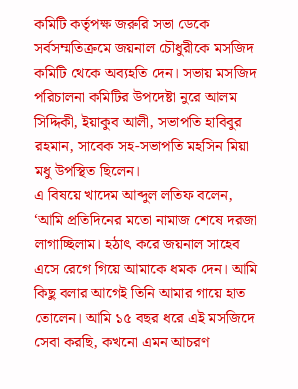কমিটি কর্তৃপক্ষ জরুরি সভা ডেকে সর্বসম্মতিক্রমে জয়নাল চৌধুরীকে মসজিদ কমিটি থেকে অব্যহতি দেন। সভায় মসজিদ পরিচালনা কমিটির উপদেষ্টা নুরে আলম সিদ্দিকী, ইয়াকুব আলী, সভাপতি হাবিবুর রহমান, সাবেক সহ-সভাপতি মহসিন মিয়া মধু উপস্থিত ছিলেন।
এ বিষয়ে খাদেম আব্দুল লতিফ বলেন, ‘আমি প্রতিদিনের মতো নামাজ শেষে দরজা লাগাচ্ছিলাম। হঠাৎ করে জয়নাল সাহেব এসে রেগে গিয়ে আমাকে ধমক দেন। আমি কিছু বলার আগেই তিনি আমার গায়ে হাত তোলেন। আমি ১৫ বছর ধরে এই মসজিদে সেবা করছি, কখনো এমন আচরণ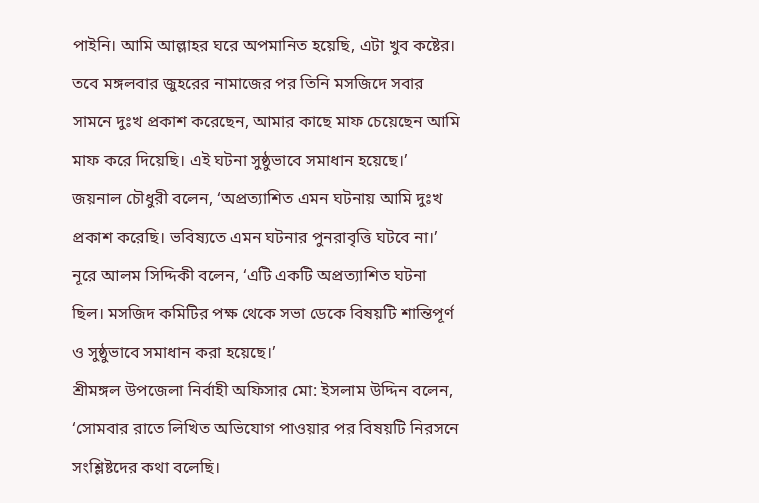পাইনি। আমি আল্লাহর ঘরে অপমানিত হয়েছি, এটা খুব কষ্টের। তবে মঙ্গলবার জুহরের নামাজের পর তিনি মসজিদে সবার সামনে দুঃখ প্রকাশ করেছেন, আমার কাছে মাফ চেয়েছেন আমি মাফ করে দিয়েছি। এই ঘটনা সুষ্ঠুভাবে সমাধান হয়েছে।’
জয়নাল চৌধুরী বলেন, ‘অপ্রত্যাশিত এমন ঘটনায় আমি দুঃখ প্রকাশ করেছি। ভবিষ্যতে এমন ঘটনার পুনরাবৃত্তি ঘটবে না।’
নূরে আলম সিদ্দিকী বলেন, ‘এটি একটি অপ্রত্যাশিত ঘটনা ছিল। মসজিদ কমিটির পক্ষ থেকে সভা ডেকে বিষয়টি শান্তিপূর্ণ ও সুষ্ঠুভাবে সমাধান করা হয়েছে।’
শ্রীমঙ্গল উপজেলা নির্বাহী অফিসার মো: ইসলাম উদ্দিন বলেন, ‘সোমবার রাতে লিখিত অভিযোগ পাওয়ার পর বিষয়টি নিরসনে সংশ্লিষ্টদের কথা বলেছি।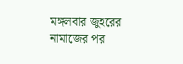মঙ্গলবার জুহরের নামাজের পর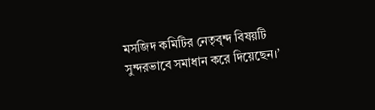মসজিদ কমিটির নেতৃবৃন্দ বিষয়টি সুন্দরভাবে সমাধান করে দিয়েছেন।’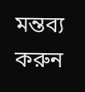মন্তব্য করুন